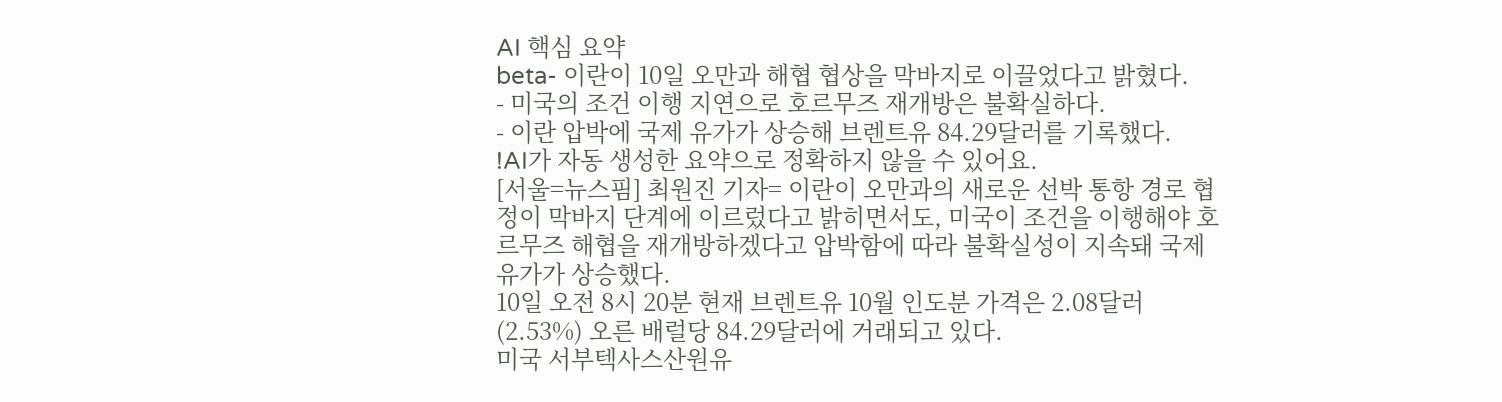AI 핵심 요약
beta- 이란이 10일 오만과 해협 협상을 막바지로 이끌었다고 밝혔다.
- 미국의 조건 이행 지연으로 호르무즈 재개방은 불확실하다.
- 이란 압박에 국제 유가가 상승해 브렌트유 84.29달러를 기록했다.
!AI가 자동 생성한 요약으로 정확하지 않을 수 있어요.
[서울=뉴스핌] 최원진 기자= 이란이 오만과의 새로운 선박 통항 경로 협정이 막바지 단계에 이르렀다고 밝히면서도, 미국이 조건을 이행해야 호르무즈 해협을 재개방하겠다고 압박함에 따라 불확실성이 지속돼 국제 유가가 상승했다.
10일 오전 8시 20분 현재 브렌트유 10월 인도분 가격은 2.08달러(2.53%) 오른 배럴당 84.29달러에 거래되고 있다.
미국 서부텍사스산원유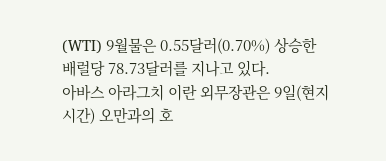(WTI) 9월물은 0.55달러(0.70%) 상승한 배럴당 78.73달러를 지나고 있다.
아바스 아라그치 이란 외무장관은 9일(현지시간) 오만과의 호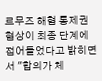르무즈 해협 통제권 협상이 최종 단계에 접어들었다고 밝히면서 "합의가 체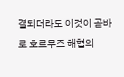결되더라도 이것이 곧바로 호르무즈 해협의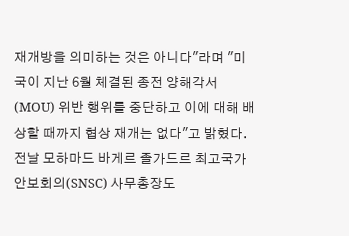재개방을 의미하는 것은 아니다"라며 "미국이 지난 6월 체결된 종전 양해각서(MOU) 위반 행위를 중단하고 이에 대해 배상할 때까지 협상 재개는 없다"고 밝혔다. 전날 모하마드 바게르 졸가드르 최고국가안보회의(SNSC) 사무총장도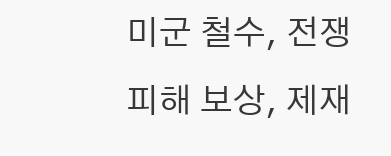미군 철수, 전쟁 피해 보상, 제재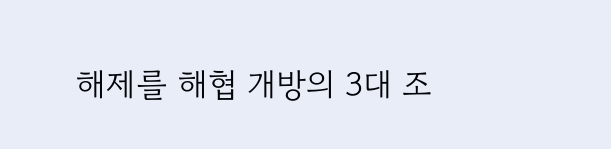해제를 해협 개방의 3대 조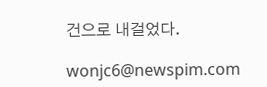건으로 내걸었다.

wonjc6@newspim.com